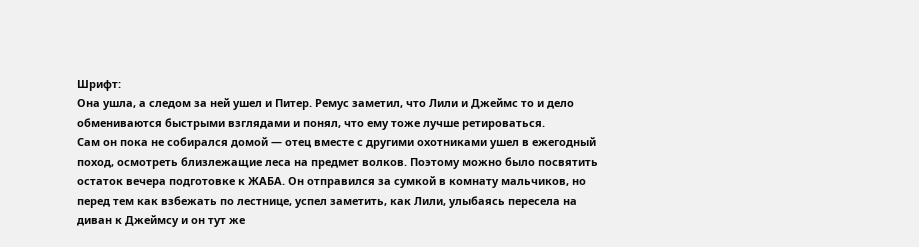Шрифт:
Она ушла, а следом за ней ушел и Питер. Ремус заметил, что Лили и Джеймс то и дело обмениваются быстрыми взглядами и понял, что ему тоже лучше ретироваться.
Сам он пока не собирался домой — отец вместе с другими охотниками ушел в ежегодный поход, осмотреть близлежащие леса на предмет волков. Поэтому можно было посвятить остаток вечера подготовке к ЖАБА. Он отправился за сумкой в комнату мальчиков, но перед тем как взбежать по лестнице, успел заметить, как Лили, улыбаясь пересела на диван к Джеймсу и он тут же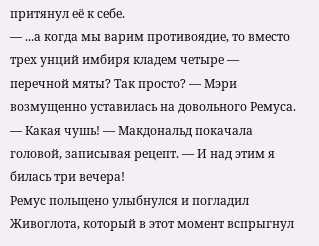притянул её к себе.
— ...а когда мы варим противоядие, то вместо трех унций имбиря кладем четыре — перечной мяты? Так просто? — Мэри возмущенно уставилась на довольного Ремуса. — Какая чушь! — Макдональд покачала головой, записывая рецепт. — И над этим я билась три вечера!
Ремус польщено улыбнулся и погладил Живоглота, который в этот момент вспрыгнул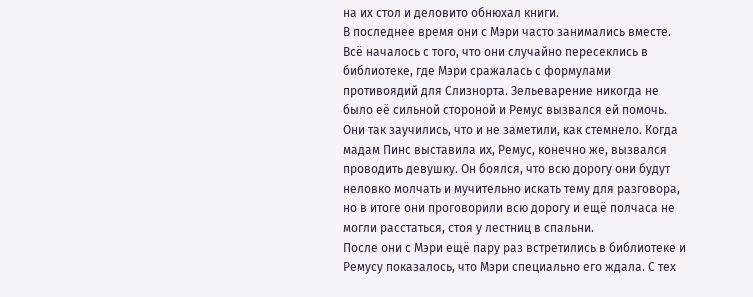на их стол и деловито обнюхал книги.
В последнее время они с Мэри часто занимались вместе. Всё началось с того, что они случайно пересеклись в библиотеке, где Мэри сражалась с формулами противоядий для Слизнорта. Зельеварение никогда не было её сильной стороной и Ремус вызвался ей помочь. Они так заучились, что и не заметили, как стемнело. Когда мадам Пинс выставила их, Ремус, конечно же, вызвался проводить девушку. Он боялся, что всю дорогу они будут неловко молчать и мучительно искать тему для разговора, но в итоге они проговорили всю дорогу и ещё полчаса не могли расстаться, стоя у лестниц в спальни.
После они с Мэри ещё пару раз встретились в библиотеке и Ремусу показалось, что Мэри специально его ждала. С тех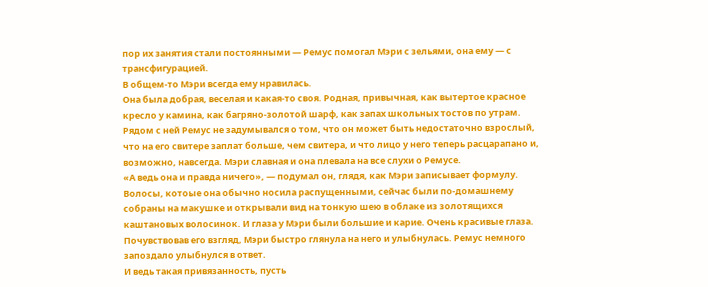пор их занятия стали постоянными — Ремус помогал Мэри с зельями, она ему — с трансфигурацией.
В общем-то Мэри всегда ему нравилась.
Она была добрая, веселая и какая-то своя. Родная, привычная, как вытертое красное кресло у камина, как багряно-золотой шарф, как запах школьных тостов по утрам. Рядом с ней Ремус не задумывался о том, что он может быть недостаточно взрослый, что на его свитере заплат больше, чем свитера, и что лицо у него теперь расцарапано и, возможно, навсегда. Мэри славная и она плевала на все слухи о Ремусе.
«А ведь она и правда ничего», — подумал он, глядя, как Мэри записывает формулу. Волосы, котоые она обычно носила распущенными, сейчас были по-домашнему собраны на макушке и открывали вид на тонкую шею в облаке из золотящихся каштановых волосинок. И глаза у Мэри были большие и карие. Очень красивые глаза.
Почувствовав его взгляд, Мэри быстро глянула на него и улыбнулась. Ремус немного запоздало улыбнулся в ответ.
И ведь такая привязанность, пусть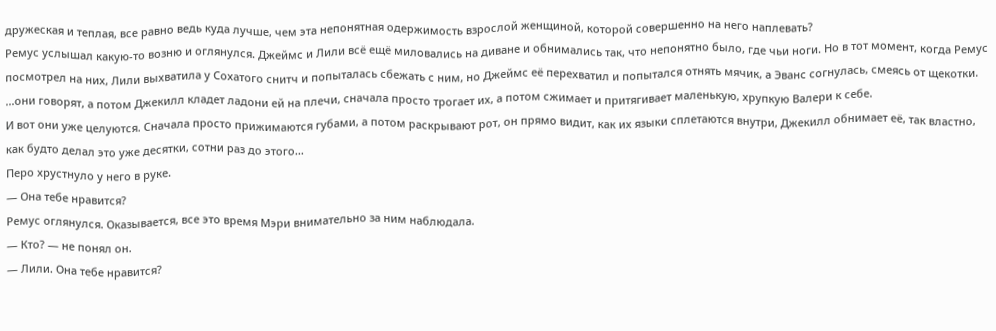дружеская и теплая, все равно ведь куда лучше, чем эта непонятная одержимость взрослой женщиной, которой совершенно на него наплевать?
Ремус услышал какую-то возню и оглянулся. Джеймс и Лили всё ещё миловались на диване и обнимались так, что непонятно было, где чьи ноги. Но в тот момент, когда Ремус посмотрел на них, Лили выхватила у Сохатого снитч и попыталась сбежать с ним, но Джеймс её перехватил и попытался отнять мячик, а Эванс согнулась, смеясь от щекотки.
...они говорят, а потом Джекилл кладет ладони ей на плечи, сначала просто трогает их, а потом сжимает и притягивает маленькую, хрупкую Валери к себе.
И вот они уже целуются. Сначала просто прижимаются губами, а потом раскрывают рот, он прямо видит, как их языки сплетаются внутри, Джекилл обнимает её, так властно, как будто делал это уже десятки, сотни раз до этого...
Перо хрустнуло у него в руке.
— Она тебе нравится?
Ремус оглянулся. Оказывается, все это время Мэри внимательно за ним наблюдала.
— Кто? — не понял он.
— Лили. Она тебе нравится?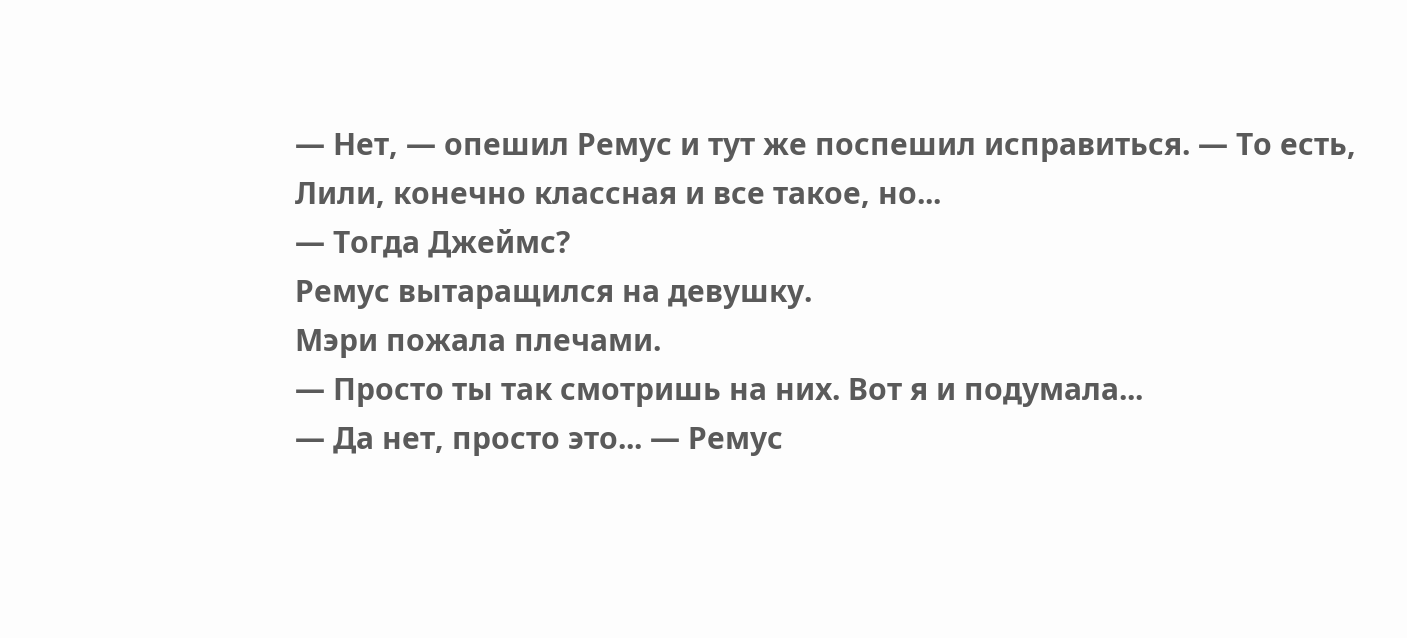— Нет, — опешил Ремус и тут же поспешил исправиться. — То есть, Лили, конечно классная и все такое, но...
— Тогда Джеймс?
Ремус вытаращился на девушку.
Мэри пожала плечами.
— Просто ты так смотришь на них. Вот я и подумала...
— Да нет, просто это... — Ремус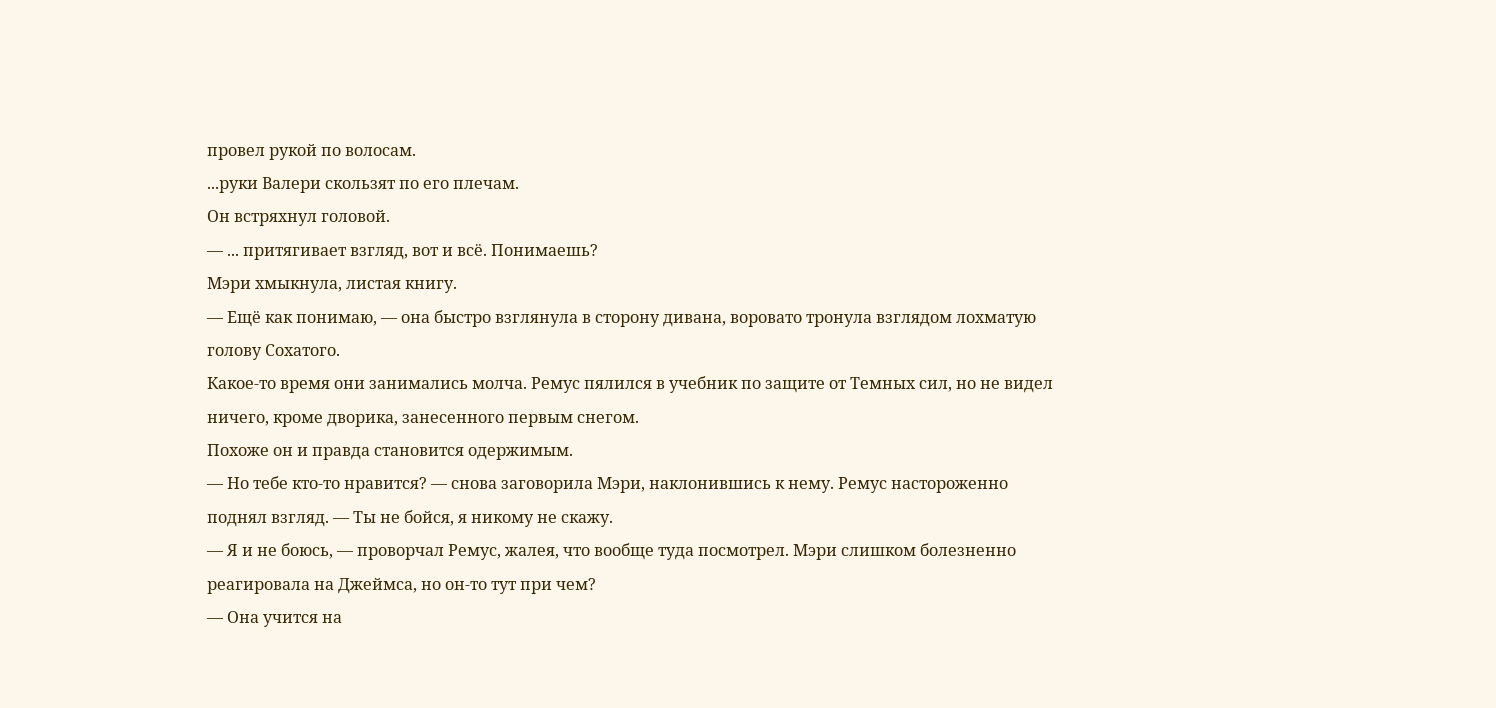провел рукой по волосам.
...руки Валери скользят по его плечам.
Он встряхнул головой.
— ... притягивает взгляд, вот и всё. Понимаешь?
Мэри хмыкнула, листая книгу.
— Ещё как понимаю, — она быстро взглянула в сторону дивана, воровато тронула взглядом лохматую голову Сохатого.
Какое-то время они занимались молча. Ремус пялился в учебник по защите от Темных сил, но не видел ничего, кроме дворика, занесенного первым снегом.
Похоже он и правда становится одержимым.
— Но тебе кто-то нравится? — снова заговорила Мэри, наклонившись к нему. Ремус настороженно поднял взгляд. — Ты не бойся, я никому не скажу.
— Я и не боюсь, — проворчал Ремус, жалея, что вообще туда посмотрел. Мэри слишком болезненно реагировала на Джеймса, но он-то тут при чем?
— Она учится на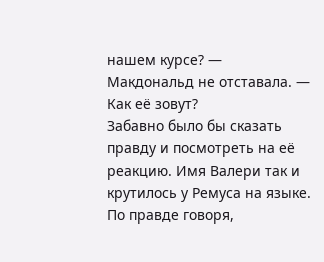нашем курсе? — Макдональд не отставала. — Как её зовут?
Забавно было бы сказать правду и посмотреть на её реакцию. Имя Валери так и крутилось у Ремуса на языке.
По правде говоря,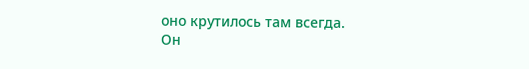оно крутилось там всегда.
Он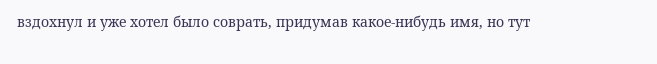вздохнул и уже хотел было соврать, придумав какое-нибудь имя, но тут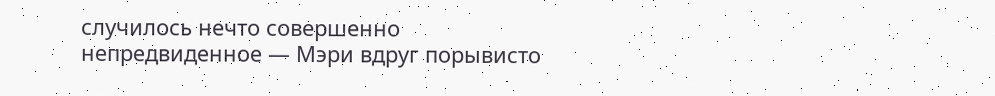случилось нечто совершенно непредвиденное — Мэри вдруг порывисто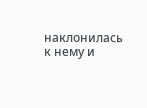наклонилась к нему и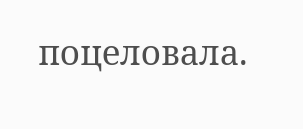поцеловала.